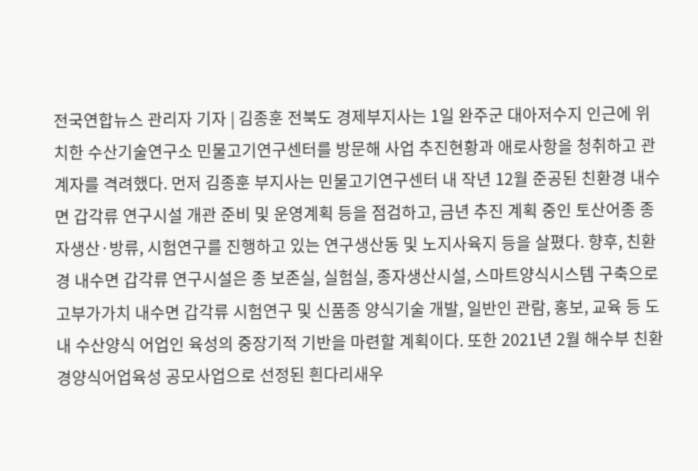전국연합뉴스 관리자 기자 | 김종훈 전북도 경제부지사는 1일 완주군 대아저수지 인근에 위치한 수산기술연구소 민물고기연구센터를 방문해 사업 추진현황과 애로사항을 청취하고 관계자를 격려했다. 먼저 김종훈 부지사는 민물고기연구센터 내 작년 12월 준공된 친환경 내수면 갑각류 연구시설 개관 준비 및 운영계획 등을 점검하고, 금년 추진 계획 중인 토산어종 종자생산·방류, 시험연구를 진행하고 있는 연구생산동 및 노지사육지 등을 살폈다. 향후, 친환경 내수면 갑각류 연구시설은 종 보존실, 실험실, 종자생산시설, 스마트양식시스템 구축으로 고부가가치 내수면 갑각류 시험연구 및 신품종 양식기술 개발, 일반인 관람, 홍보, 교육 등 도내 수산양식 어업인 육성의 중장기적 기반을 마련할 계획이다. 또한 2021년 2월 해수부 친환경양식어업육성 공모사업으로 선정된 흰다리새우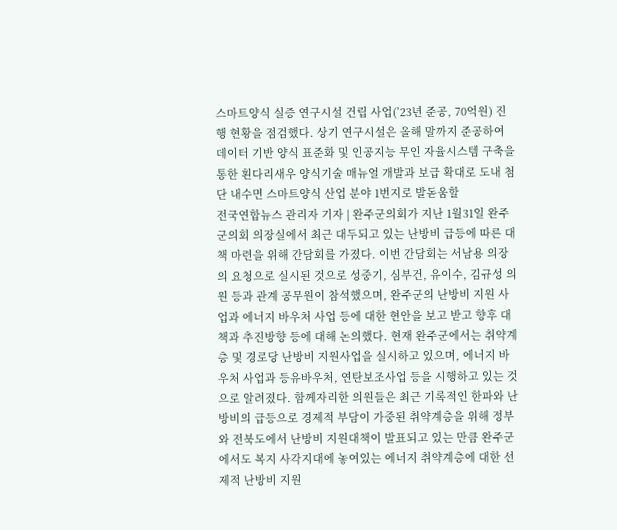스마트양식 실증 연구시설 건립 사업(’23년 준공, 70억원) 진행 현황을 점검했다. 상기 연구시설은 올해 말까지 준공하여 데이터 기반 양식 표준화 및 인공지능 무인 자율시스템 구축을 통한 횐다리새우 양식기술 매뉴얼 개발과 보급 확대로 도내 첨단 내수면 스마트양식 산업 분야 1번지로 발돋움할
전국연합뉴스 관리자 기자 | 완주군의회가 지난 1월31일 완주군의회 의장실에서 최근 대두되고 있는 난방비 급등에 따른 대책 마련을 위해 간담회를 가졌다. 이번 간담회는 서남용 의장의 요청으로 실시된 것으로 성중기, 심부건, 유이수, 김규성 의원 등과 관계 공무원이 참석했으며, 완주군의 난방비 지원 사업과 에너지 바우처 사업 등에 대한 현안을 보고 받고 향후 대책과 추진방향 등에 대해 논의했다. 현재 완주군에서는 취약계층 및 경로당 난방비 지원사업을 실시하고 있으며, 에너지 바우처 사업과 등유바우처, 연탄보조사업 등을 시행하고 있는 것으로 알려졌다. 함께자리한 의원들은 최근 기록적인 한파와 난방비의 급등으로 경제적 부담이 가중된 취약계층을 위해 정부와 전북도에서 난방비 지원대책이 발표되고 있는 만큼 완주군에서도 복지 사각지대에 놓여있는 에너지 취약계층에 대한 선제적 난방비 지원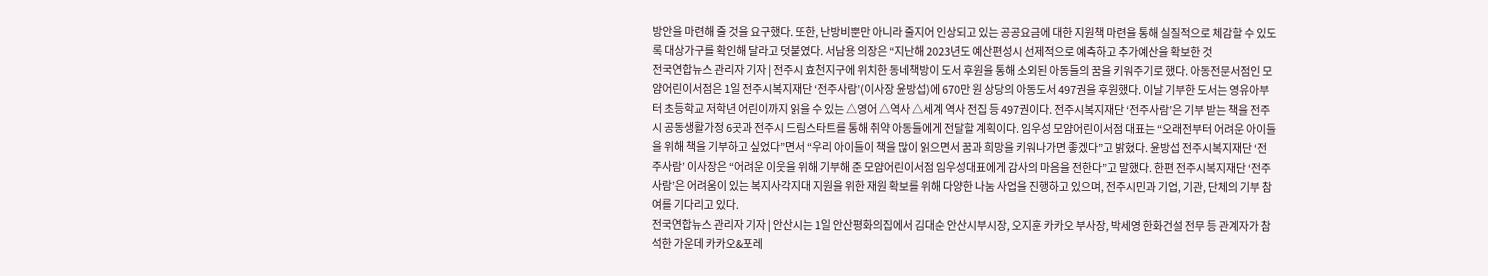방안을 마련해 줄 것을 요구했다. 또한, 난방비뿐만 아니라 줄지어 인상되고 있는 공공요금에 대한 지원책 마련을 통해 실질적으로 체감할 수 있도록 대상가구를 확인해 달라고 덧붙였다. 서남용 의장은 “지난해 2023년도 예산편성시 선제적으로 예측하고 추가예산을 확보한 것
전국연합뉴스 관리자 기자 | 전주시 효천지구에 위치한 동네책방이 도서 후원을 통해 소외된 아동들의 꿈을 키워주기로 했다. 아동전문서점인 모얌어린이서점은 1일 전주시복지재단 ‘전주사람’(이사장 윤방섭)에 670만 원 상당의 아동도서 497권을 후원했다. 이날 기부한 도서는 영유아부터 초등학교 저학년 어린이까지 읽을 수 있는 △영어 △역사 △세계 역사 전집 등 497권이다. 전주시복지재단 ‘전주사람’은 기부 받는 책을 전주시 공동생활가정 6곳과 전주시 드림스타트를 통해 취약 아동들에게 전달할 계획이다. 임우성 모얌어린이서점 대표는 “오래전부터 어려운 아이들을 위해 책을 기부하고 싶었다”면서 “우리 아이들이 책을 많이 읽으면서 꿈과 희망을 키워나가면 좋겠다”고 밝혔다. 윤방섭 전주시복지재단 ‘전주사람’ 이사장은 “어려운 이웃을 위해 기부해 준 모얌어린이서점 임우성대표에게 감사의 마음을 전한다”고 말했다. 한편 전주시복지재단 ‘전주사람’은 어려움이 있는 복지사각지대 지원을 위한 재원 확보를 위해 다양한 나눔 사업을 진행하고 있으며, 전주시민과 기업, 기관, 단체의 기부 참여를 기다리고 있다.
전국연합뉴스 관리자 기자 | 안산시는 1일 안산평화의집에서 김대순 안산시부시장, 오지훈 카카오 부사장, 박세영 한화건설 전무 등 관계자가 참석한 가운데 카카오&포레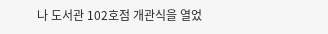나 도서관 102호점 개관식을 열었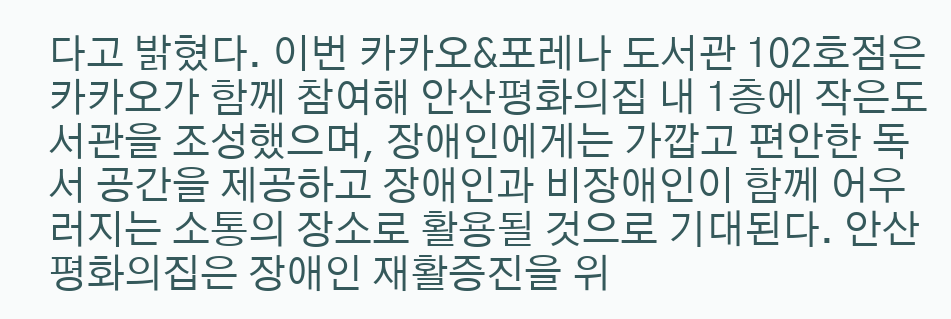다고 밝혔다. 이번 카카오&포레나 도서관 102호점은 카카오가 함께 참여해 안산평화의집 내 1층에 작은도서관을 조성했으며, 장애인에게는 가깝고 편안한 독서 공간을 제공하고 장애인과 비장애인이 함께 어우러지는 소통의 장소로 활용될 것으로 기대된다. 안산평화의집은 장애인 재활증진을 위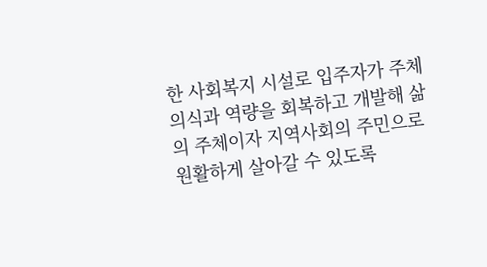한 사회복지 시설로 입주자가 주체의식과 역량을 회복하고 개발해 삶의 주체이자 지역사회의 주민으로 원활하게 살아갈 수 있도록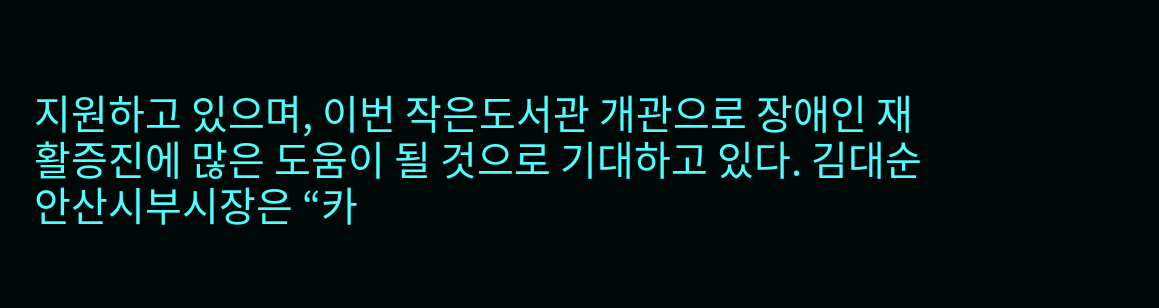지원하고 있으며, 이번 작은도서관 개관으로 장애인 재활증진에 많은 도움이 될 것으로 기대하고 있다. 김대순 안산시부시장은 “카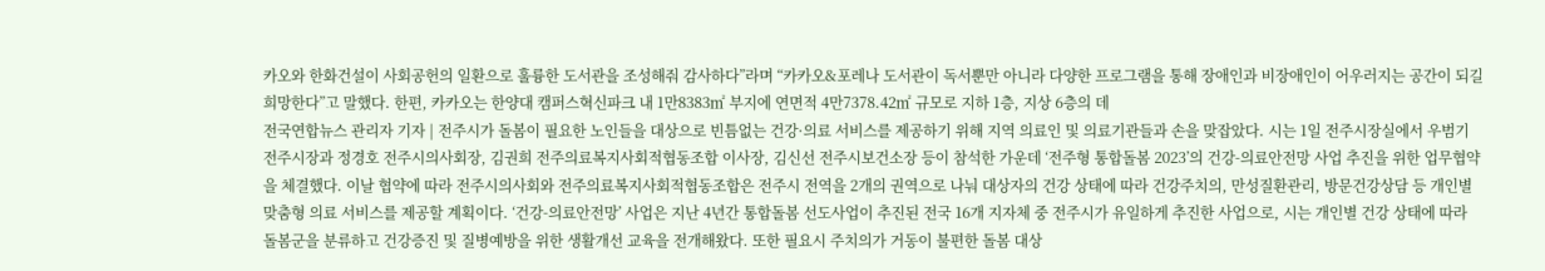카오와 한화건설이 사회공헌의 일환으로 훌륭한 도서관을 조성해줘 감사하다”라며 “카카오&포레나 도서관이 독서뿐만 아니라 다양한 프로그램을 통해 장애인과 비장애인이 어우러지는 공간이 되길 희망한다”고 말했다. 한편, 카카오는 한양대 캠퍼스혁신파크 내 1만8383㎡ 부지에 연면적 4만7378.42㎡ 규모로 지하 1층, 지상 6층의 데
전국연합뉴스 관리자 기자 | 전주시가 돌봄이 필요한 노인들을 대상으로 빈틈없는 건강·의료 서비스를 제공하기 위해 지역 의료인 및 의료기관들과 손을 맞잡았다. 시는 1일 전주시장실에서 우범기 전주시장과 정경호 전주시의사회장, 김권희 전주의료복지사회적협동조합 이사장, 김신선 전주시보건소장 등이 참석한 가운데 ‘전주형 통합돌봄 2023’의 건강-의료안전망 사업 추진을 위한 업무협약을 체결했다. 이날 협약에 따라 전주시의사회와 전주의료복지사회적협동조합은 전주시 전역을 2개의 권역으로 나눠 대상자의 건강 상태에 따라 건강주치의, 만성질환관리, 방문건강상담 등 개인별 맞춤형 의료 서비스를 제공할 계획이다. ‘건강-의료안전망’ 사업은 지난 4년간 통합돌봄 선도사업이 추진된 전국 16개 지자체 중 전주시가 유일하게 추진한 사업으로, 시는 개인별 건강 상태에 따라 돌봄군을 분류하고 건강증진 및 질병예방을 위한 생활개선 교육을 전개해왔다. 또한 필요시 주치의가 거동이 불편한 돌봄 대상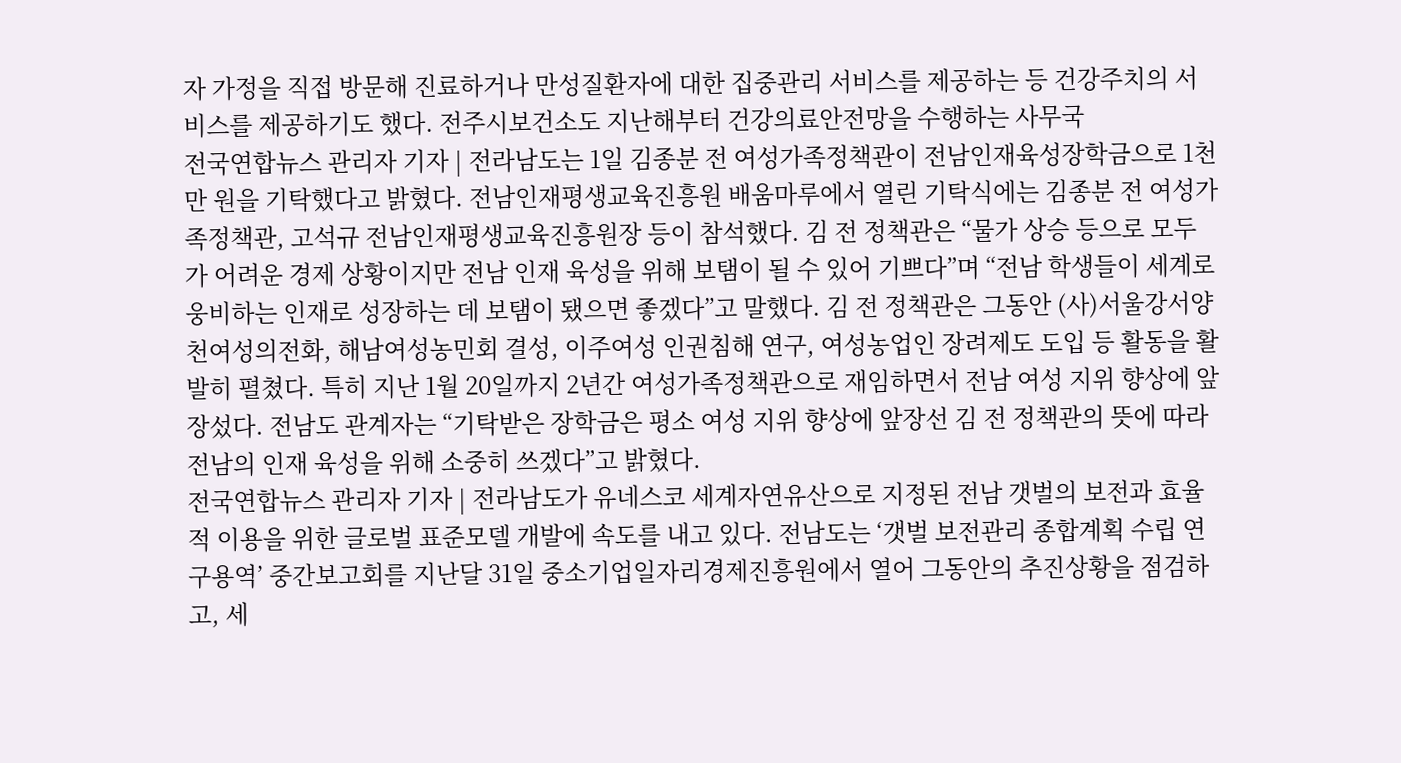자 가정을 직접 방문해 진료하거나 만성질환자에 대한 집중관리 서비스를 제공하는 등 건강주치의 서비스를 제공하기도 했다. 전주시보건소도 지난해부터 건강의료안전망을 수행하는 사무국
전국연합뉴스 관리자 기자 | 전라남도는 1일 김종분 전 여성가족정책관이 전남인재육성장학금으로 1천만 원을 기탁했다고 밝혔다. 전남인재평생교육진흥원 배움마루에서 열린 기탁식에는 김종분 전 여성가족정책관, 고석규 전남인재평생교육진흥원장 등이 참석했다. 김 전 정책관은 “물가 상승 등으로 모두가 어려운 경제 상황이지만 전남 인재 육성을 위해 보탬이 될 수 있어 기쁘다”며 “전남 학생들이 세계로 웅비하는 인재로 성장하는 데 보탬이 됐으면 좋겠다”고 말했다. 김 전 정책관은 그동안 (사)서울강서양천여성의전화, 해남여성농민회 결성, 이주여성 인권침해 연구, 여성농업인 장려제도 도입 등 활동을 활발히 펼쳤다. 특히 지난 1월 20일까지 2년간 여성가족정책관으로 재임하면서 전남 여성 지위 향상에 앞장섰다. 전남도 관계자는 “기탁받은 장학금은 평소 여성 지위 향상에 앞장선 김 전 정책관의 뜻에 따라 전남의 인재 육성을 위해 소중히 쓰겠다”고 밝혔다.
전국연합뉴스 관리자 기자 | 전라남도가 유네스코 세계자연유산으로 지정된 전남 갯벌의 보전과 효율적 이용을 위한 글로벌 표준모델 개발에 속도를 내고 있다. 전남도는 ‘갯벌 보전관리 종합계획 수립 연구용역’ 중간보고회를 지난달 31일 중소기업일자리경제진흥원에서 열어 그동안의 추진상황을 점검하고, 세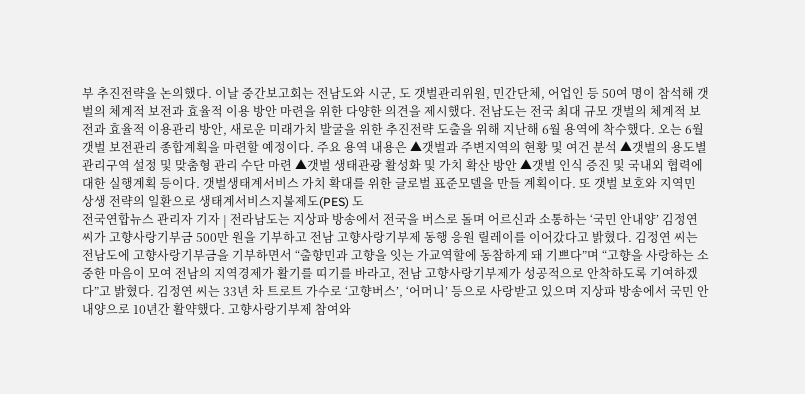부 추진전략을 논의했다. 이날 중간보고회는 전남도와 시군, 도 갯벌관리위원, 민간단체, 어업인 등 50여 명이 참석해 갯벌의 체계적 보전과 효율적 이용 방안 마련을 위한 다양한 의견을 제시했다. 전남도는 전국 최대 규모 갯벌의 체계적 보전과 효율적 이용관리 방안, 새로운 미래가치 발굴을 위한 추진전략 도출을 위해 지난해 6월 용역에 착수했다. 오는 6월 갯벌 보전관리 종합계획을 마련할 예정이다. 주요 용역 내용은 ▲갯벌과 주변지역의 현황 및 여건 분석 ▲갯벌의 용도별 관리구역 설정 및 맞춤형 관리 수단 마련 ▲갯벌 생태관광 활성화 및 가치 확산 방안 ▲갯벌 인식 증진 및 국내외 협력에 대한 실행계획 등이다. 갯벌생태계서비스 가치 확대를 위한 글로벌 표준모델을 만들 계획이다. 또 갯벌 보호와 지역민 상생 전략의 일환으로 생태계서비스지불제도(PES) 도
전국연합뉴스 관리자 기자 | 전라남도는 지상파 방송에서 전국을 버스로 돌며 어르신과 소통하는 ‘국민 안내양’ 김정연 씨가 고향사랑기부금 500만 원을 기부하고 전남 고향사랑기부제 동행 응원 릴레이를 이어갔다고 밝혔다. 김정연 씨는 전남도에 고향사랑기부금을 기부하면서 “출향민과 고향을 잇는 가교역할에 동참하게 돼 기쁘다”며 “고향을 사랑하는 소중한 마음이 모여 전남의 지역경제가 활기를 띠기를 바라고, 전남 고향사랑기부제가 성공적으로 안착하도록 기여하겠다”고 밝혔다. 김정연 씨는 33년 차 트로트 가수로 ‘고향버스’, ‘어머니’ 등으로 사랑받고 있으며 지상파 방송에서 국민 안내양으로 10년간 활약했다. 고향사랑기부제 참여와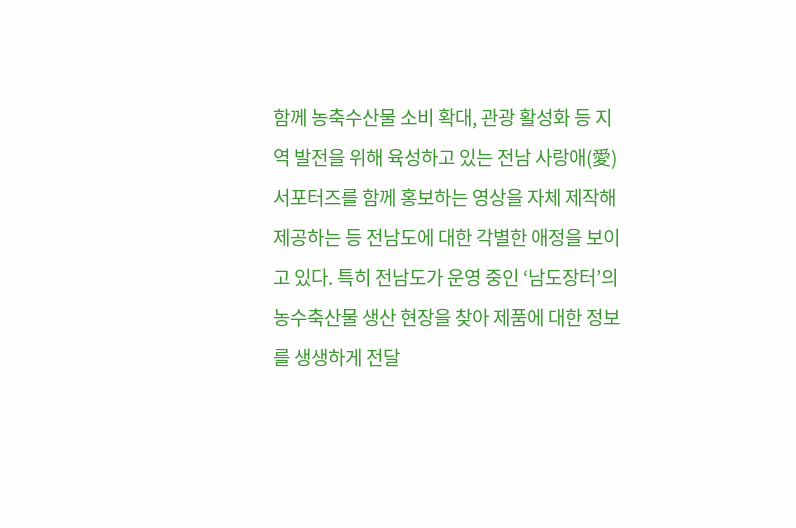함께 농축수산물 소비 확대, 관광 활성화 등 지역 발전을 위해 육성하고 있는 전남 사랑애(愛) 서포터즈를 함께 홍보하는 영상을 자체 제작해 제공하는 등 전남도에 대한 각별한 애정을 보이고 있다. 특히 전남도가 운영 중인 ‘남도장터’의 농수축산물 생산 현장을 찾아 제품에 대한 정보를 생생하게 전달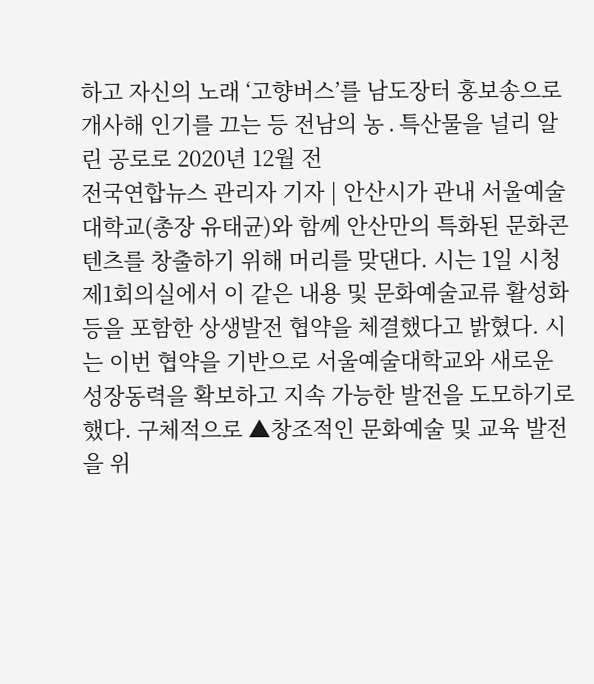하고 자신의 노래 ‘고향버스’를 남도장터 홍보송으로 개사해 인기를 끄는 등 전남의 농․특산물을 널리 알린 공로로 2020년 12월 전
전국연합뉴스 관리자 기자 | 안산시가 관내 서울예술대학교(총장 유태균)와 함께 안산만의 특화된 문화콘텐츠를 창출하기 위해 머리를 맞댄다. 시는 1일 시청 제1회의실에서 이 같은 내용 및 문화예술교류 활성화 등을 포함한 상생발전 협약을 체결했다고 밝혔다. 시는 이번 협약을 기반으로 서울예술대학교와 새로운 성장동력을 확보하고 지속 가능한 발전을 도모하기로 했다. 구체적으로 ▲창조적인 문화예술 및 교육 발전을 위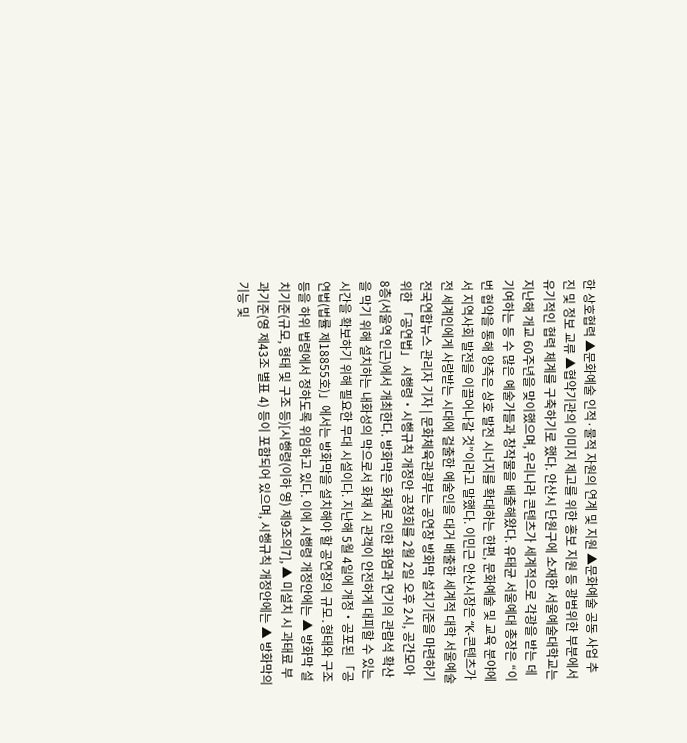한 상호협력 ▲문화예술 인적·물적 자원의 연계 및 지원 ▲문화예술 공동 사업 추진 및 정보 교류 ▲협약기관의 이미지 제고를 위한 홍보 지원 등 광범위한 부분에서 유기적인 협력 체계를 구축하기로 했다. 안산시 단원구에 소재한 서울예술대학교는 지난해 개교 60주년을 맞이했으며, 우리나라 콘텐츠가 세계적으로 각광을 받는 데 기여하는 등 수 많은 예술가들과 창작물을 배출해왔다. 유태균 서울예대 총장은 “이번 협약을 통해 양측은 상호 발전 시너지를 확대하는 한편, 문화예술 및 교육 분야에서 지역사회 발전을 이끌어나갈 것”이라고 말했다. 이민근 안산시장은 “K-콘텐츠가 전 세계인에게 사랑받는 시대에 걸출한 예술인을 대거 배출한 세계적 대학 서울예술
전국연합뉴스 관리자 기자 | 문화체육관광부는 공연장 방화막 설치기준을 마련하기 위한 「공연법」 시행령‧시행규칙 개정안 공청회를 2월 2일 오후 2시, 공간모아 8층(서울역 인근)에서 개최한다. 방화막은 화재로 인한 화염과 연기의 관람석 확산을 막기 위해 설치하는 내화성의 막으로서 화재 시 관객이 안전하게 대피할 수 있는 시간을 확보하기 위해 필요한 무대 시설이다. 지난해 5월 4일에 개정‧공포된 「공연법(법률 제18855호)」에서는 방화막을 설치해야 할 공연장의 규모․형태와 구조 등을 하위 법령에서 정하도록 위임하고 있다. 이에 시행령 개정안에는 ▲ 방화막 설치기준(규모, 형태 및 구조 등)[시행령(이하 영) 제9조의7], ▲ 미설치 시 과태료 부과기준(영 제43조 별표 4) 등이 포함되어 있으며, 시행규칙 개정안에는 ▲ 방화막의 기능 및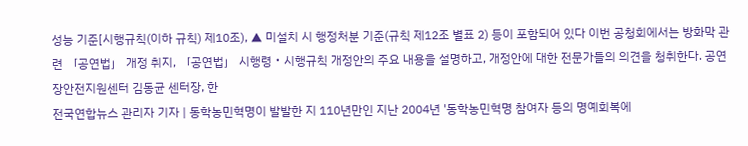성능 기준[시행규칙(이하 규칙) 제10조), ▲ 미설치 시 행정처분 기준(규칙 제12조 별표 2) 등이 포함되어 있다 이번 공청회에서는 방화막 관련 「공연법」 개정 취지, 「공연법」 시행령‧시행규칙 개정안의 주요 내용을 설명하고, 개정안에 대한 전문가들의 의견을 청취한다. 공연장안전지원센터 김동균 센터장, 한
전국연합뉴스 관리자 기자 | 동학농민혁명이 발발한 지 110년만인 지난 2004년 '동학농민혁명 참여자 등의 명예회복에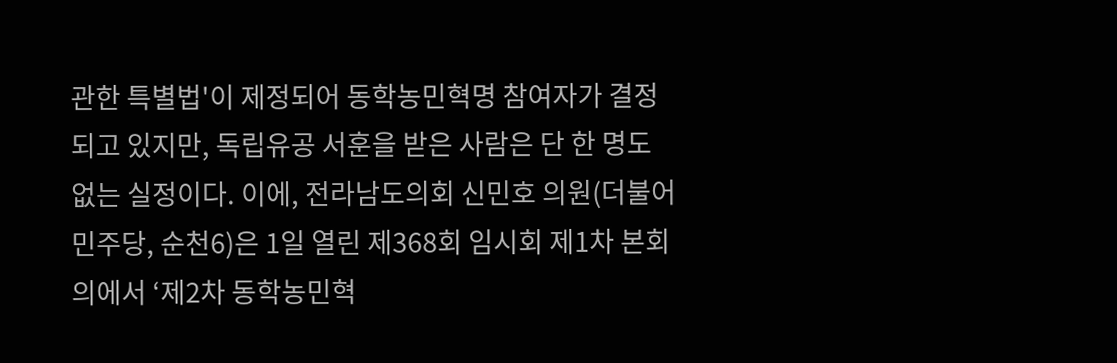관한 특별법'이 제정되어 동학농민혁명 참여자가 결정되고 있지만, 독립유공 서훈을 받은 사람은 단 한 명도 없는 실정이다. 이에, 전라남도의회 신민호 의원(더불어민주당, 순천6)은 1일 열린 제368회 임시회 제1차 본회의에서 ‘제2차 동학농민혁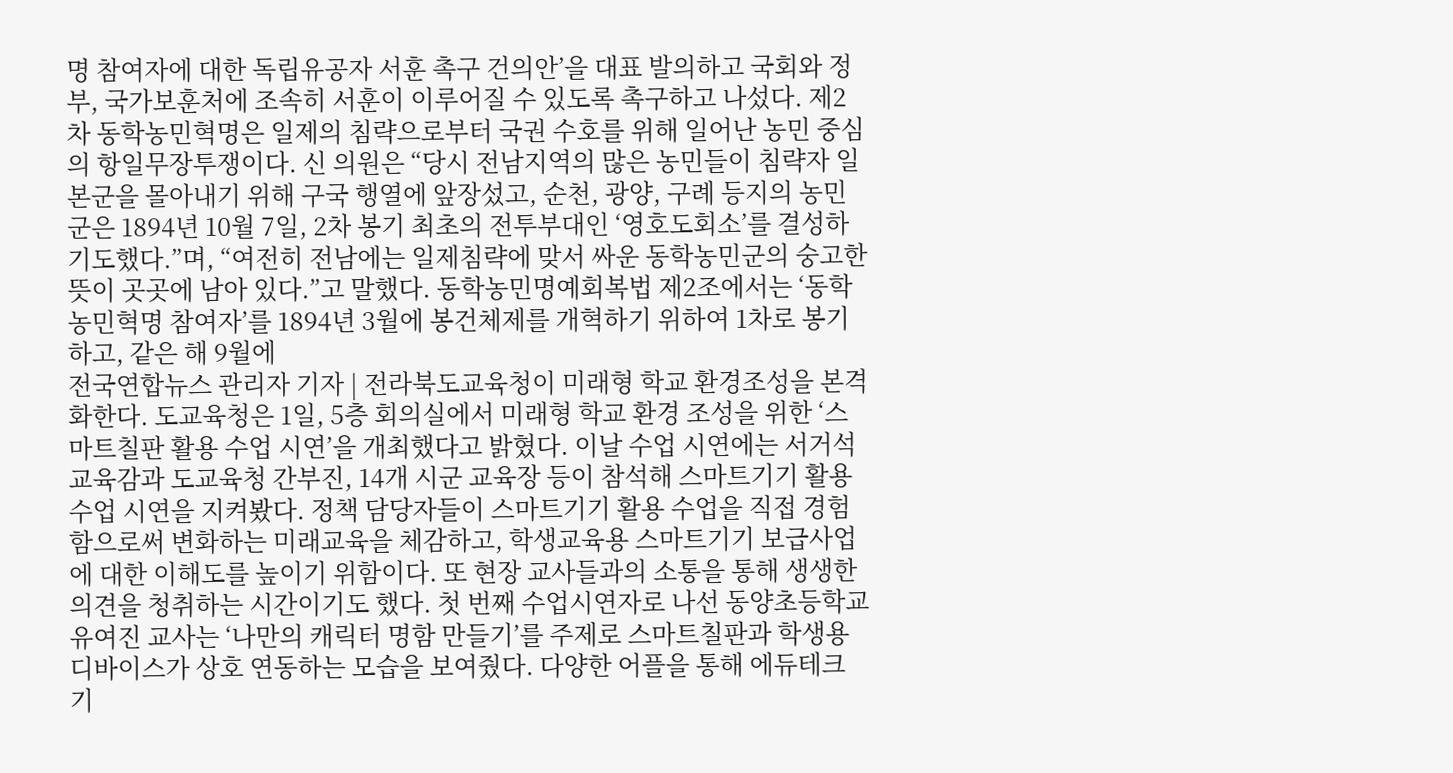명 참여자에 대한 독립유공자 서훈 촉구 건의안’을 대표 발의하고 국회와 정부, 국가보훈처에 조속히 서훈이 이루어질 수 있도록 촉구하고 나섰다. 제2차 동학농민혁명은 일제의 침략으로부터 국권 수호를 위해 일어난 농민 중심의 항일무장투쟁이다. 신 의원은 “당시 전남지역의 많은 농민들이 침략자 일본군을 몰아내기 위해 구국 행열에 앞장섰고, 순천, 광양, 구례 등지의 농민군은 1894년 10월 7일, 2차 봉기 최초의 전투부대인 ‘영호도회소’를 결성하기도했다.”며, “여전히 전남에는 일제침략에 맞서 싸운 동학농민군의 숭고한 뜻이 곳곳에 남아 있다.”고 말했다. 동학농민명예회복법 제2조에서는 ‘동학농민혁명 참여자’를 1894년 3월에 봉건체제를 개혁하기 위하여 1차로 봉기하고, 같은 해 9월에
전국연합뉴스 관리자 기자 | 전라북도교육청이 미래형 학교 환경조성을 본격화한다. 도교육청은 1일, 5층 회의실에서 미래형 학교 환경 조성을 위한 ‘스마트칠판 활용 수업 시연’을 개최했다고 밝혔다. 이날 수업 시연에는 서거석 교육감과 도교육청 간부진, 14개 시군 교육장 등이 참석해 스마트기기 활용 수업 시연을 지켜봤다. 정책 담당자들이 스마트기기 활용 수업을 직접 경험함으로써 변화하는 미래교육을 체감하고, 학생교육용 스마트기기 보급사업에 대한 이해도를 높이기 위함이다. 또 현장 교사들과의 소통을 통해 생생한 의견을 청취하는 시간이기도 했다. 첫 번째 수업시연자로 나선 동양초등학교 유여진 교사는 ‘나만의 캐릭터 명함 만들기’를 주제로 스마트칠판과 학생용 디바이스가 상호 연동하는 모습을 보여줬다. 다양한 어플을 통해 에듀테크 기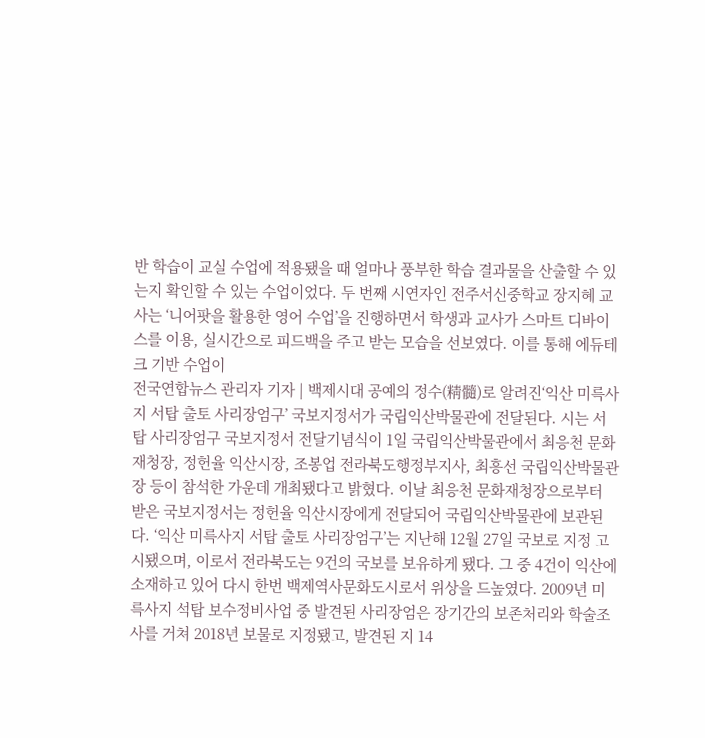반 학습이 교실 수업에 적용됐을 때 얼마나 풍부한 학습 결과물을 산출할 수 있는지 확인할 수 있는 수업이었다. 두 번째 시연자인 전주서신중학교 장지혜 교사는 ‘니어팟을 활용한 영어 수업’을 진행하면서 학생과 교사가 스마트 디바이스를 이용, 실시간으로 피드백을 주고 받는 모습을 선보였다. 이를 통해 에듀테크 기반 수업이
전국연합뉴스 관리자 기자 | 백제시대 공예의 정수(精髓)로 알려진‘익산 미륵사지 서탑 출토 사리장엄구’ 국보지정서가 국립익산박물관에 전달된다. 시는 서탑 사리장엄구 국보지정서 전달기념식이 1일 국립익산박물관에서 최응천 문화재청장, 정헌율 익산시장, 조봉업 전라북도행정부지사, 최흥선 국립익산박물관장 등이 참석한 가운데 개최됐다고 밝혔다. 이날 최응천 문화재청장으로부터 받은 국보지정서는 정헌율 익산시장에게 전달되어 국립익산박물관에 보관된다. ‘익산 미륵사지 서탑 출토 사리장엄구’는 지난해 12월 27일 국보로 지정 고시됐으며, 이로서 전라북도는 9건의 국보를 보유하게 됐다. 그 중 4건이 익산에 소재하고 있어 다시 한번 백제역사문화도시로서 위상을 드높였다. 2009년 미륵사지 석탑 보수정비사업 중 발견된 사리장엄은 장기간의 보존처리와 학술조사를 거쳐 2018년 보물로 지정됐고, 발견된 지 14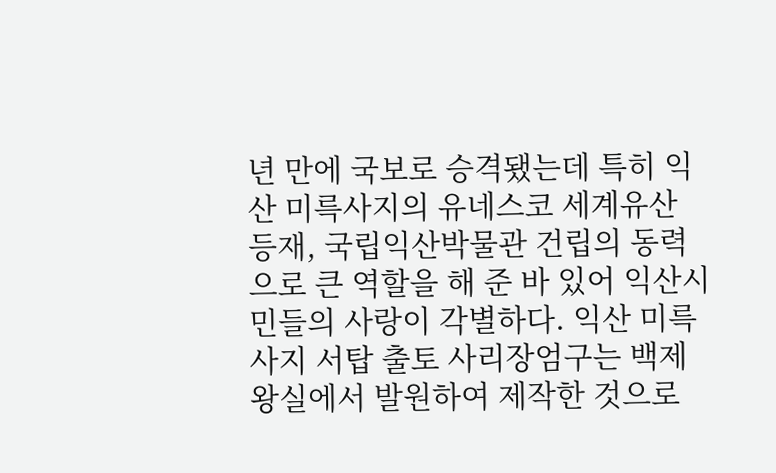년 만에 국보로 승격됐는데 특히 익산 미륵사지의 유네스코 세계유산 등재, 국립익산박물관 건립의 동력으로 큰 역할을 해 준 바 있어 익산시민들의 사랑이 각별하다. 익산 미륵사지 서탑 출토 사리장엄구는 백제 왕실에서 발원하여 제작한 것으로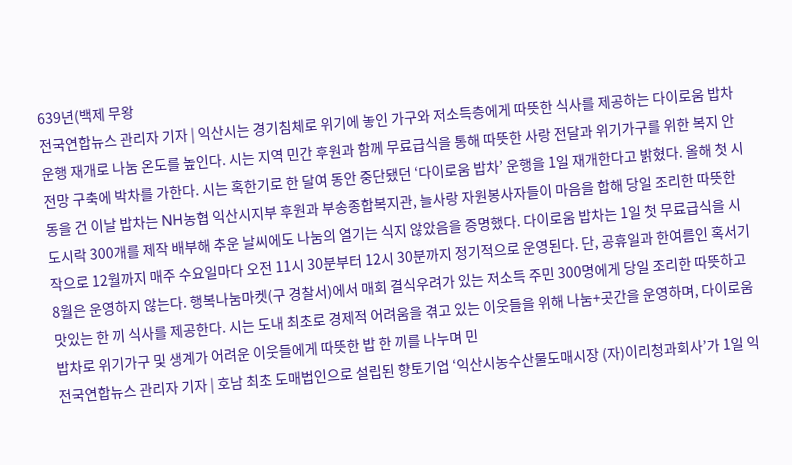639년(백제 무왕
전국연합뉴스 관리자 기자 | 익산시는 경기침체로 위기에 놓인 가구와 저소득층에게 따뜻한 식사를 제공하는 다이로움 밥차 운행 재개로 나눔 온도를 높인다. 시는 지역 민간 후원과 함께 무료급식을 통해 따뜻한 사랑 전달과 위기가구를 위한 복지 안전망 구축에 박차를 가한다. 시는 혹한기로 한 달여 동안 중단됐던 ‘다이로움 밥차’ 운행을 1일 재개한다고 밝혔다. 올해 첫 시동을 건 이날 밥차는 NH농협 익산시지부 후원과 부송종합복지관, 늘사랑 자원봉사자들이 마음을 합해 당일 조리한 따뜻한 도시락 300개를 제작 배부해 추운 날씨에도 나눔의 열기는 식지 않았음을 증명했다. 다이로움 밥차는 1일 첫 무료급식을 시작으로 12월까지 매주 수요일마다 오전 11시 30분부터 12시 30분까지 정기적으로 운영된다. 단, 공휴일과 한여름인 혹서기 8월은 운영하지 않는다. 행복나눔마켓(구 경찰서)에서 매회 결식우려가 있는 저소득 주민 300명에게 당일 조리한 따뜻하고 맛있는 한 끼 식사를 제공한다. 시는 도내 최초로 경제적 어려움을 겪고 있는 이웃들을 위해 나눔+곳간을 운영하며, 다이로움 밥차로 위기가구 및 생계가 어려운 이웃들에게 따뜻한 밥 한 끼를 나누며 민
전국연합뉴스 관리자 기자 | 호남 최초 도매법인으로 설립된 향토기업 ‘익산시농수산물도매시장 (자)이리청과회사’가 1일 익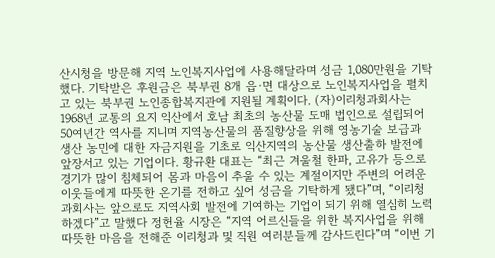산시청을 방문해 지역 노인복지사업에 사용해달라며 성금 1,080만원을 기탁했다. 기탁받은 후원금은 북부권 8개 읍·면 대상으로 노인복지사업을 펼치고 있는 북부권 노인종합복지관에 지원될 계획이다. (자)이리청과회사는 1968년 교통의 요지 익산에서 호남 최초의 농산물 도매 법인으로 설립되어 50여년간 역사를 지니며 지역농산물의 품질향상을 위해 영농기술 보급과 생산 농민에 대한 자금지원을 기초로 익산지역의 농산물 생산출하 발전에 앞장서고 있는 기업이다. 황규환 대표는 “최근 겨울철 한파, 고유가 등으로 경기가 많이 침체되어 몸과 마음이 추울 수 있는 계절이지만 주변의 어려운 이웃들에게 따뜻한 온기를 전하고 싶어 성금을 기탁하게 됐다”며, “이리청과회사는 앞으로도 지역사회 발전에 기여하는 기업이 되기 위해 열심히 노력하겠다”고 말했다 정헌율 시장은 “지역 어르신들을 위한 복지사업을 위해 따뜻한 마음을 전해준 이리청과 및 직원 여러분들께 감사드린다”며 “이번 기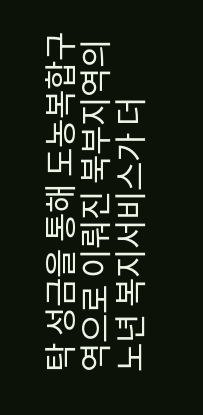탁 성금을 통해 도농복합구역으로 이뤄진 북부지역의 노년 복지서비스가 더